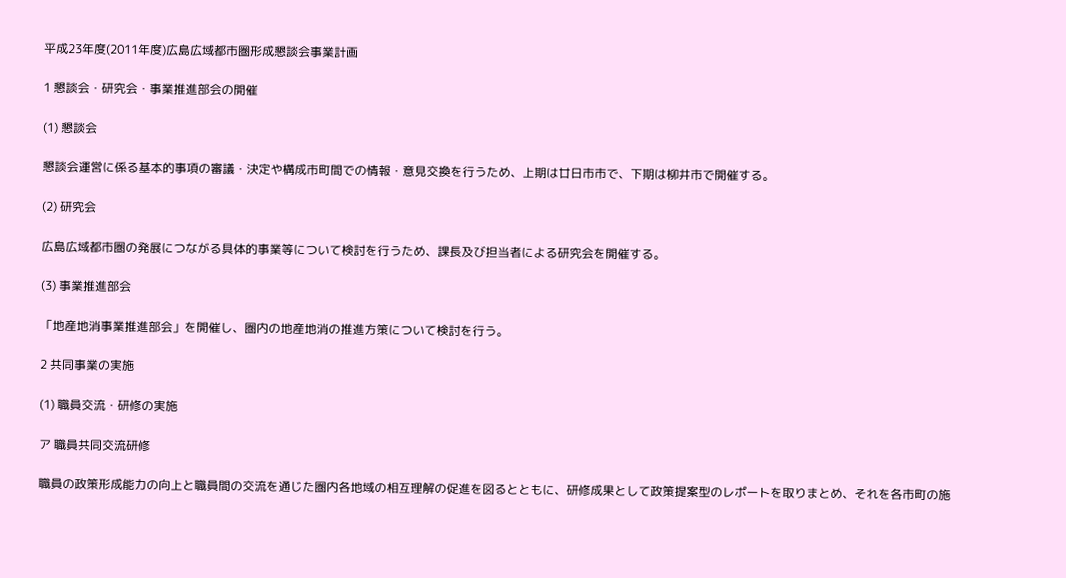平成23年度(2011年度)広島広域都市圏形成懇談会事業計画

1 懇談会・研究会・事業推進部会の開催

(1) 懇談会

懇談会運営に係る基本的事項の審議・決定や構成市町間での情報・意見交換を行うため、上期は廿日市市で、下期は柳井市で開催する。

(2) 研究会

広島広域都市圏の発展につながる具体的事業等について検討を行うため、課長及び担当者による研究会を開催する。

(3) 事業推進部会

「地産地消事業推進部会」を開催し、圏内の地産地消の推進方策について検討を行う。

2 共同事業の実施

(1) 職員交流・研修の実施

ア 職員共同交流研修

職員の政策形成能力の向上と職員間の交流を通じた圏内各地域の相互理解の促進を図るとともに、研修成果として政策提案型のレポートを取りまとめ、それを各市町の施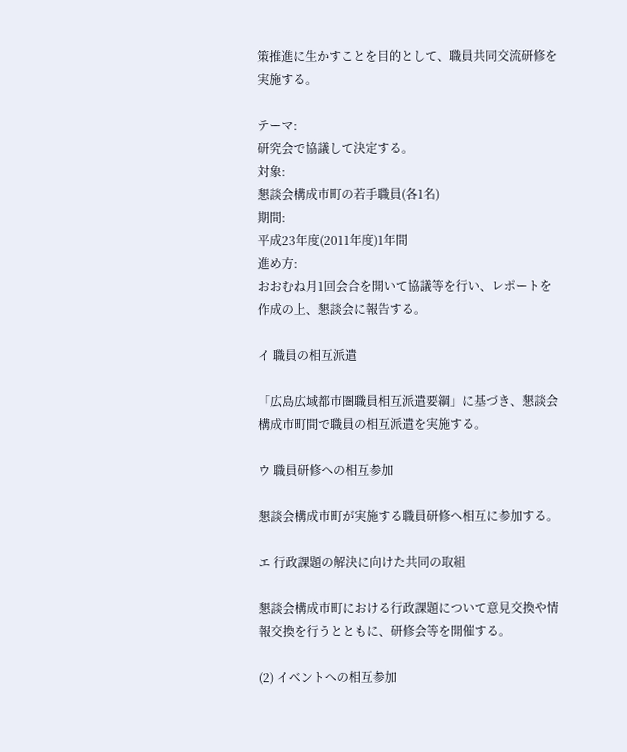策推進に生かすことを目的として、職員共同交流研修を実施する。

テーマ:
研究会で協議して決定する。
対象:
懇談会構成市町の若手職員(各1名)
期間:
平成23年度(2011年度)1年間
進め方:
おおむね月1回会合を開いて協議等を行い、レポートを作成の上、懇談会に報告する。

イ 職員の相互派遣

「広島広域都市圏職員相互派遣要綱」に基づき、懇談会構成市町間で職員の相互派遣を実施する。

ウ 職員研修への相互参加

懇談会構成市町が実施する職員研修へ相互に参加する。

エ 行政課題の解決に向けた共同の取組

懇談会構成市町における行政課題について意見交換や情報交換を行うとともに、研修会等を開催する。

(2) イベントへの相互参加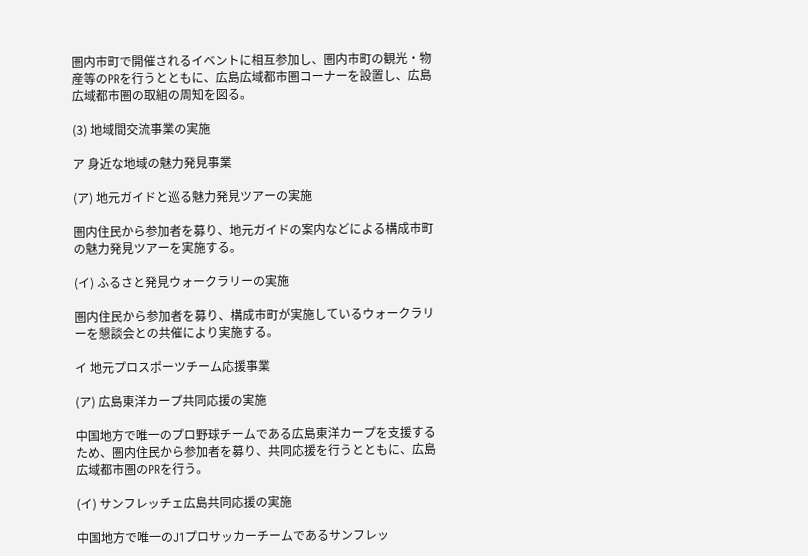圏内市町で開催されるイベントに相互参加し、圏内市町の観光・物産等のPRを行うとともに、広島広域都市圏コーナーを設置し、広島広域都市圏の取組の周知を図る。

(3) 地域間交流事業の実施

ア 身近な地域の魅力発見事業

(ア) 地元ガイドと巡る魅力発見ツアーの実施

圏内住民から参加者を募り、地元ガイドの案内などによる構成市町の魅力発見ツアーを実施する。

(イ) ふるさと発見ウォークラリーの実施

圏内住民から参加者を募り、構成市町が実施しているウォークラリーを懇談会との共催により実施する。

イ 地元プロスポーツチーム応援事業

(ア) 広島東洋カープ共同応援の実施

中国地方で唯一のプロ野球チームである広島東洋カープを支援するため、圏内住民から参加者を募り、共同応援を行うとともに、広島広域都市圏のPRを行う。

(イ) サンフレッチェ広島共同応援の実施

中国地方で唯一のJ1プロサッカーチームであるサンフレッ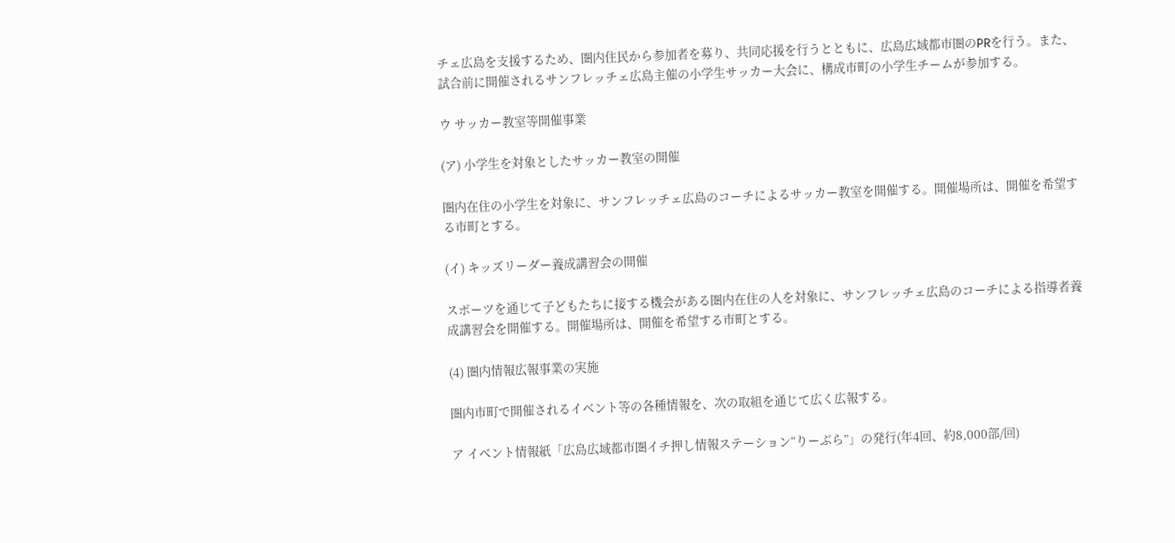チェ広島を支援するため、圏内住民から参加者を募り、共同応援を行うとともに、広島広域都市圏のPRを行う。また、試合前に開催されるサンフレッチェ広島主催の小学生サッカー大会に、構成市町の小学生チームが参加する。

ウ サッカー教室等開催事業

(ア) 小学生を対象としたサッカー教室の開催

圏内在住の小学生を対象に、サンフレッチェ広島のコーチによるサッカー教室を開催する。開催場所は、開催を希望する市町とする。

(イ) キッズリーダー養成講習会の開催

スポーツを通じて子どもたちに接する機会がある圏内在住の人を対象に、サンフレッチェ広島のコーチによる指導者養成講習会を開催する。開催場所は、開催を希望する市町とする。

(4) 圏内情報広報事業の実施

圏内市町で開催されるイベント等の各種情報を、次の取組を通じて広く広報する。

ア イベント情報紙「広島広域都市圏イチ押し情報ステーション“りーぶら”」の発行(年4回、約8,000部/回)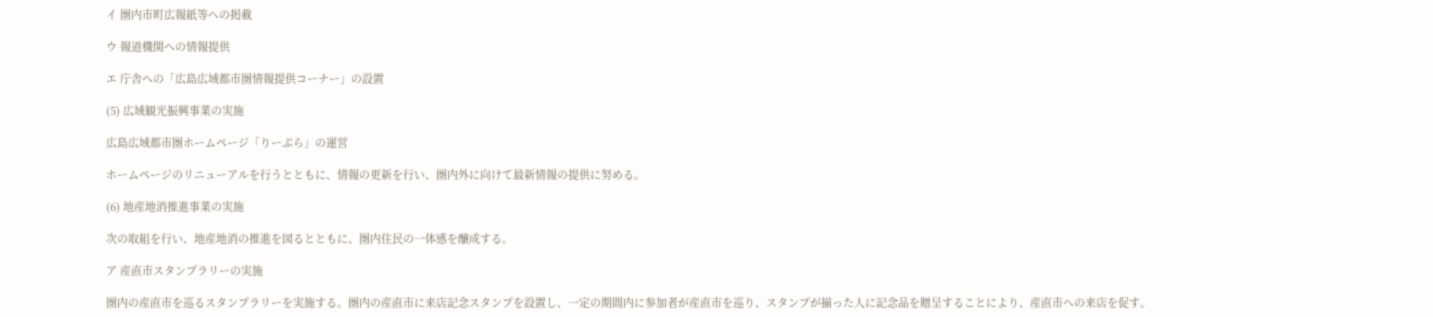イ 圏内市町広報紙等への掲載

ウ 報道機関への情報提供

エ 庁舎への「広島広域都市圏情報提供コーナー」の設置

(5) 広域観光振興事業の実施

広島広域都市圏ホームページ「りーぶら」の運営

ホームページのリニューアルを行うとともに、情報の更新を行い、圏内外に向けて最新情報の提供に努める。

(6) 地産地消推進事業の実施

次の取組を行い、地産地消の推進を図るとともに、圏内住民の一体感を醸成する。

ア 産直市スタンプラリーの実施

圏内の産直市を巡るスタンプラリーを実施する。圏内の産直市に来店記念スタンプを設置し、一定の期間内に参加者が産直市を巡り、スタンプが揃った人に記念品を贈呈することにより、産直市への来店を促す。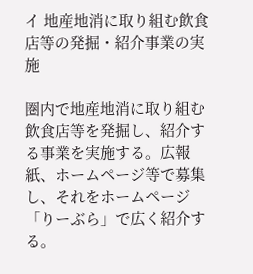イ 地産地消に取り組む飲食店等の発掘・紹介事業の実施

圏内で地産地消に取り組む飲食店等を発掘し、紹介する事業を実施する。広報紙、ホームページ等で募集し、それをホームページ「りーぶら」で広く紹介する。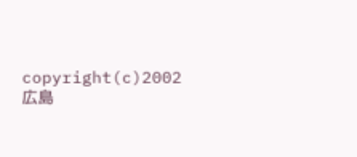copyright(c)2002広島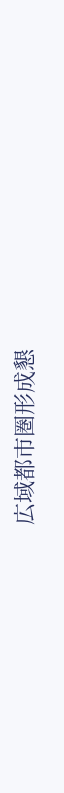広域都市圏形成懇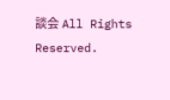談会 All Rights Reserved.